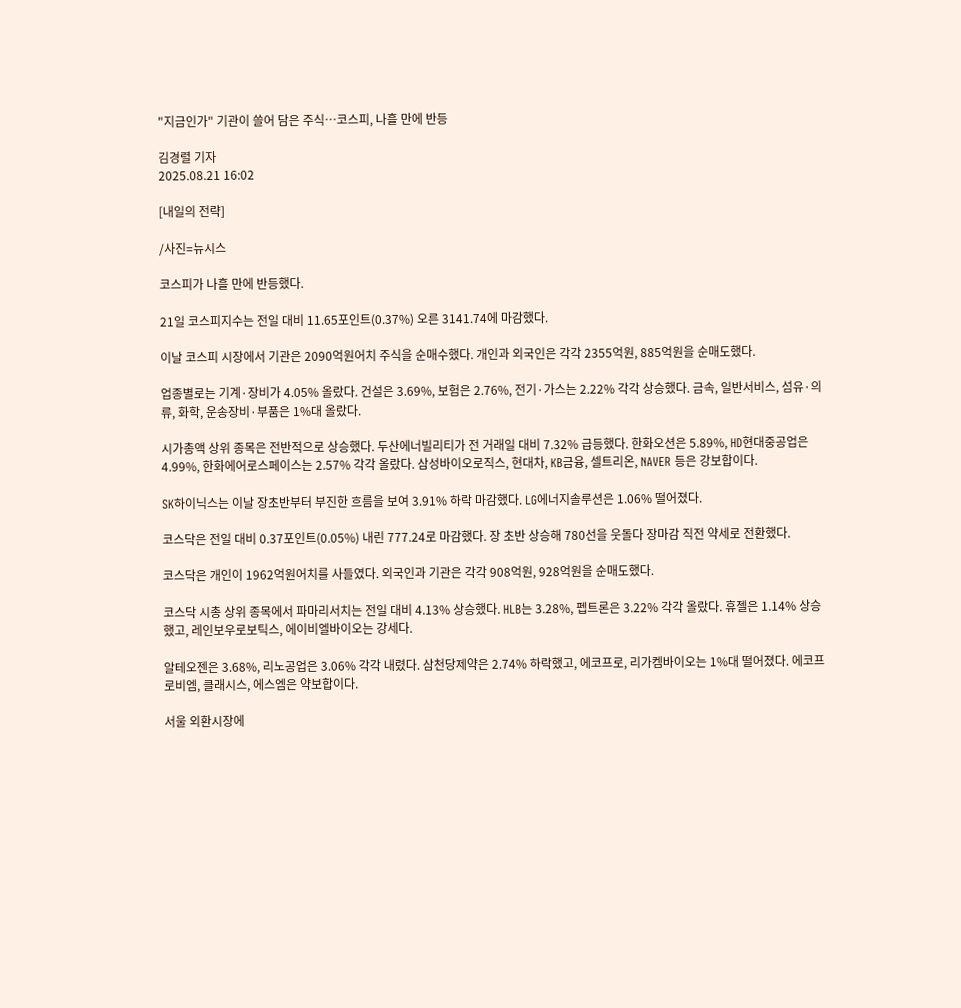"지금인가" 기관이 쓸어 담은 주식…코스피, 나흘 만에 반등

김경렬 기자
2025.08.21 16:02

[내일의 전략]

/사진=뉴시스

코스피가 나흘 만에 반등했다.

21일 코스피지수는 전일 대비 11.65포인트(0.37%) 오른 3141.74에 마감했다.

이날 코스피 시장에서 기관은 2090억원어치 주식을 순매수했다. 개인과 외국인은 각각 2355억원, 885억원을 순매도했다.

업종별로는 기계·장비가 4.05% 올랐다. 건설은 3.69%, 보험은 2.76%, 전기·가스는 2.22% 각각 상승했다. 금속, 일반서비스, 섬유·의류, 화학, 운송장비·부품은 1%대 올랐다.

시가총액 상위 종목은 전반적으로 상승했다. 두산에너빌리티가 전 거래일 대비 7.32% 급등했다. 한화오션은 5.89%, HD현대중공업은 4.99%, 한화에어로스페이스는 2.57% 각각 올랐다. 삼성바이오로직스, 현대차, KB금융, 셀트리온, NAVER 등은 강보합이다.

SK하이닉스는 이날 장초반부터 부진한 흐름을 보여 3.91% 하락 마감했다. LG에너지솔루션은 1.06% 떨어졌다.

코스닥은 전일 대비 0.37포인트(0.05%) 내린 777.24로 마감했다. 장 초반 상승해 780선을 웃돌다 장마감 직전 약세로 전환했다.

코스닥은 개인이 1962억원어치를 사들였다. 외국인과 기관은 각각 908억원, 928억원을 순매도했다.

코스닥 시총 상위 종목에서 파마리서치는 전일 대비 4.13% 상승했다. HLB는 3.28%, 펩트론은 3.22% 각각 올랐다. 휴젤은 1.14% 상승했고, 레인보우로보틱스, 에이비엘바이오는 강세다.

알테오젠은 3.68%, 리노공업은 3.06% 각각 내렸다. 삼천당제약은 2.74% 하락했고, 에코프로, 리가켐바이오는 1%대 떨어졌다. 에코프로비엠, 클래시스, 에스엠은 약보합이다.

서울 외환시장에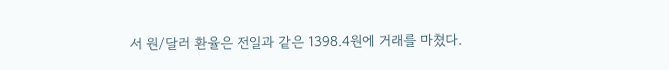서 원/달러 환율은 전일과 같은 1398.4원에 거래를 마쳤다.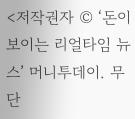<저작권자 © ‘돈이 보이는 리얼타임 뉴스’ 머니투데이. 무단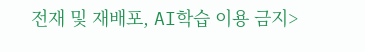전재 및 재배포, AI학습 이용 금지>